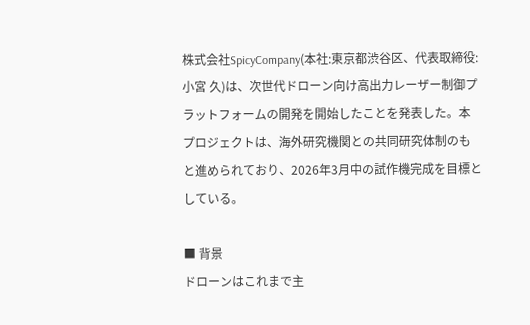株式会社SpicyCompany(本社:東京都渋谷区、代表取締役:小宮 久)は、次世代ドローン向け高出力レーザー制御プラットフォームの開発を開始したことを発表した。本プロジェクトは、海外研究機関との共同研究体制のもと進められており、2026年3月中の試作機完成を目標としている。

■ 背景
ドローンはこれまで主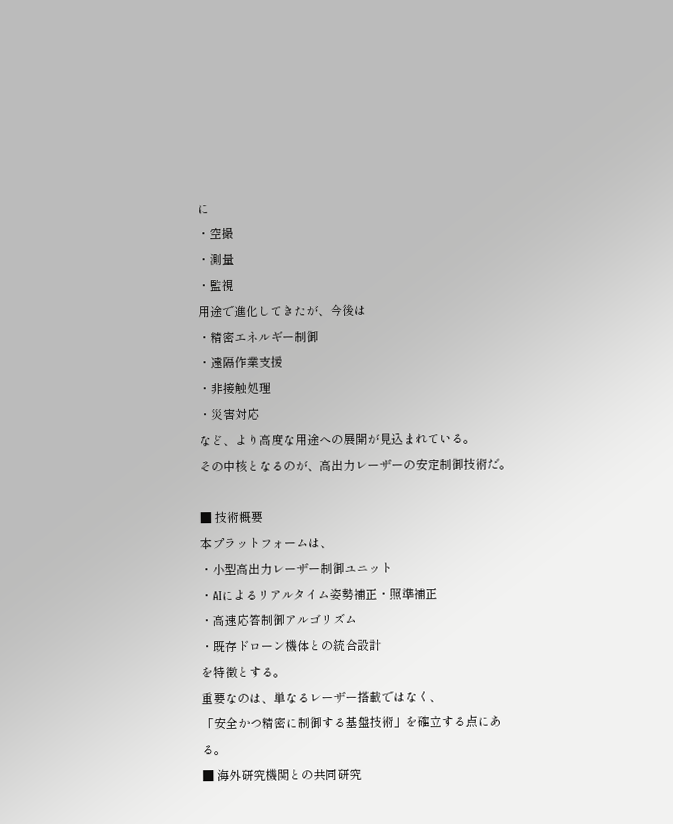に
・空撮
・測量
・監視
用途で進化してきたが、今後は
・精密エネルギー制御
・遠隔作業支援
・非接触処理
・災害対応
など、より高度な用途への展開が見込まれている。
その中核となるのが、高出力レーザーの安定制御技術だ。

■ 技術概要
本プラットフォームは、
・小型高出力レーザー制御ユニット
・AIによるリアルタイム姿勢補正・照準補正
・高速応答制御アルゴリズム
・既存ドローン機体との統合設計
を特徴とする。
重要なのは、単なるレーザー搭載ではなく、
「安全かつ精密に制御する基盤技術」を確立する点にある。
■ 海外研究機関との共同研究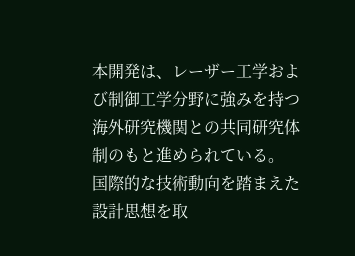本開発は、レーザー工学および制御工学分野に強みを持つ海外研究機関との共同研究体制のもと進められている。
国際的な技術動向を踏まえた設計思想を取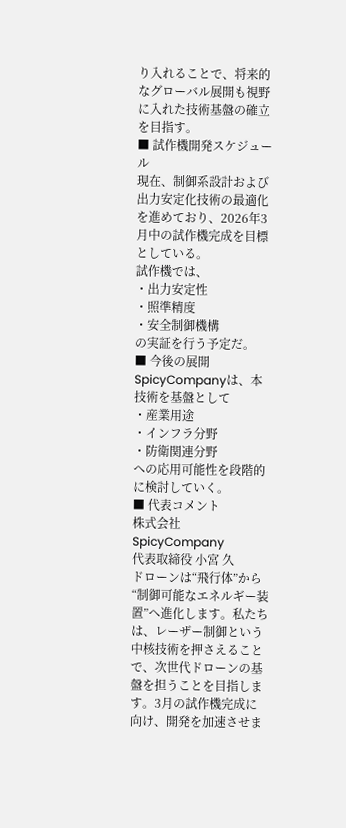り入れることで、将来的なグローバル展開も視野に入れた技術基盤の確立を目指す。
■ 試作機開発スケジュール
現在、制御系設計および出力安定化技術の最適化を進めており、2026年3月中の試作機完成を目標としている。
試作機では、
・出力安定性
・照準精度
・安全制御機構
の実証を行う予定だ。
■ 今後の展開
SpicyCompanyは、本技術を基盤として
・産業用途
・インフラ分野
・防衛関連分野
への応用可能性を段階的に検討していく。
■ 代表コメント
株式会社SpicyCompany
代表取締役 小宮 久
ドローンは“飛行体”から“制御可能なエネルギー装置”へ進化します。私たちは、レーザー制御という中核技術を押さえることで、次世代ドローンの基盤を担うことを目指します。3月の試作機完成に向け、開発を加速させま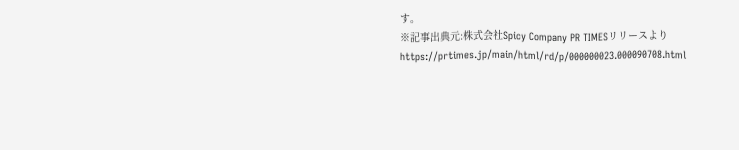す。
※記事出典元:株式会社Spicy Company PR TIMESリリースより
https://prtimes.jp/main/html/rd/p/000000023.000090708.html